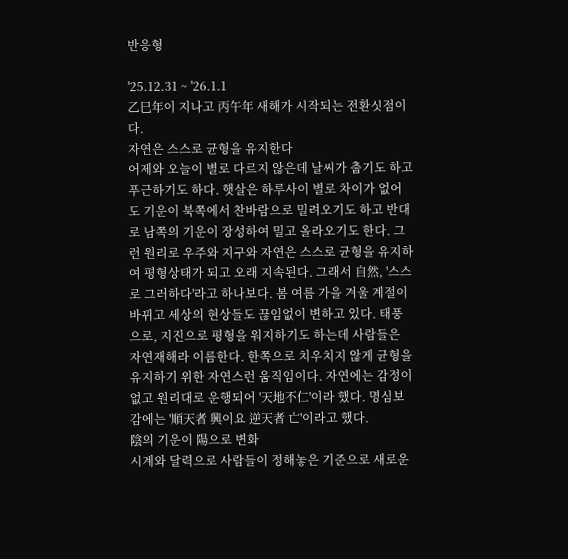반응형

'25.12.31 ~ '26.1.1
乙巳年이 지나고 丙午年 새해가 시작되는 전환싯점이다.
자연은 스스로 균형을 유지한다
어제와 오늘이 별로 다르지 않은데 날씨가 춥기도 하고 푸근하기도 하다. 햇살은 하루사이 별로 차이가 없어도 기운이 북쪽에서 찬바람으로 밀려오기도 하고 반대로 남쪽의 기운이 장성하여 밀고 올라오기도 한다. 그런 원리로 우주와 지구와 자연은 스스로 균형을 유지하여 평형상태가 되고 오래 지속된다. 그래서 自然, '스스로 그러하다'라고 하나보다. 봄 여름 가을 겨울 계절이 바뀌고 세상의 현상들도 끊임없이 변하고 있다. 태풍으로, 지진으로 평형을 워지하기도 하는데 사람들은 자연재해라 이름한다. 한쪽으로 치우치지 않게 균형을 유지하기 위한 자연스런 움직임이다. 자연에는 감정이 없고 원리대로 운행되어 '天地不仁'이라 했다. 명심보감에는 '順天者 興이요 逆天者 亡'이라고 했다.
陰의 기운이 陽으로 변화
시계와 달력으로 사람들이 정해놓은 기준으로 새로운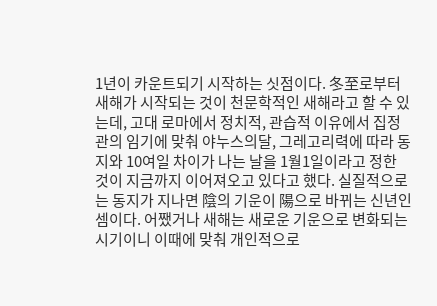1년이 카운트되기 시작하는 싯점이다. 冬至로부터 새해가 시작되는 것이 천문학적인 새해라고 할 수 있는데, 고대 로마에서 정치적, 관습적 이유에서 집정관의 임기에 맞춰 야누스의달, 그레고리력에 따라 동지와 10여일 차이가 나는 날을 1월1일이라고 정한 것이 지금까지 이어져오고 있다고 했다. 실질적으로는 동지가 지나면 陰의 기운이 陽으로 바뀌는 신년인 셈이다. 어쨌거나 새해는 새로운 기운으로 변화되는 시기이니 이때에 맞춰 개인적으로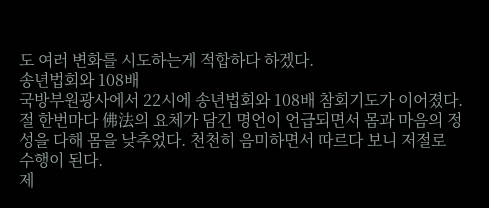도 여러 변화를 시도하는게 적합하다 하겠다.
송년법회와 108배
국방부원광사에서 22시에 송년법회와 108배 참회기도가 이어졌다. 절 한번마다 佛法의 요체가 담긴 명언이 언급되면서 몸과 마음의 정성을 다해 몸을 낮추었다. 천천히 음미하면서 따르다 보니 저절로 수행이 된다.
제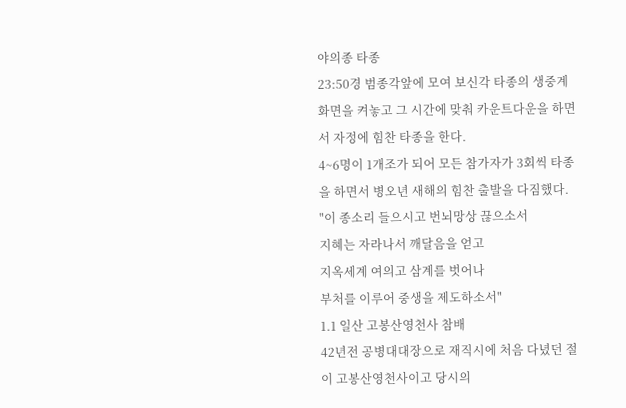야의종 타종
23:50경 범종각앞에 모여 보신각 타종의 생중계화면을 켜놓고 그 시간에 맞춰 카운트다운을 하면서 자정에 힘찬 타종을 한다.
4~6명이 1개조가 되어 모든 참가자가 3회씩 타종을 하면서 병오년 새해의 힘찬 출발을 다짐했다.
"이 종소리 들으시고 번뇌망상 끊으소서
지혜는 자라나서 깨달음을 얻고
지옥세계 여의고 삼계를 벗어나
부처를 이루어 중생을 제도하소서"
1.1 일산 고봉산영천사 참배
42년전 공병대대장으로 재직시에 처음 다녔던 절이 고봉산영천사이고 당시의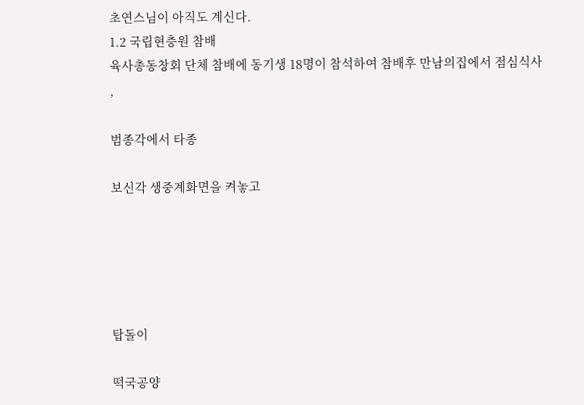초연스님이 아직도 계신다.
1.2 국립현충원 참배
육사총동창회 단체 참배에 동기생 18명이 참석하여 참배후 만남의집에서 점심식사
,

범종각에서 타종

보신각 생중계화면을 켜놓고





탑돌이

떡국공양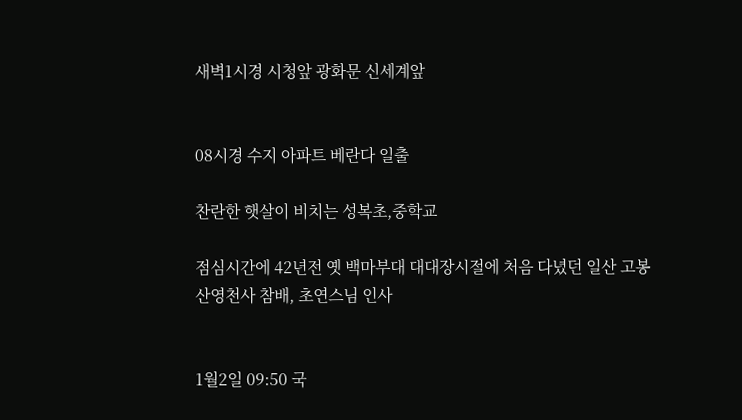새벽1시경 시청앞 광화문 신세계앞


08시경 수지 아파트 베란다 일출

찬란한 햇살이 비치는 성복초,중학교

점심시간에 42년전 옛 백마부대 대대장시절에 처음 다녔던 일산 고봉산영천사 참배, 초연스님 인사


1월2일 09:50 국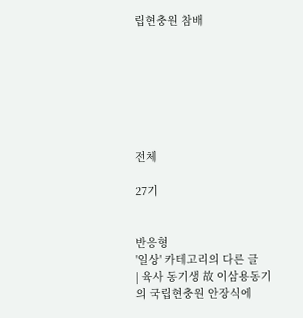립현충원 참배







전체

27기


반응형
'일상' 카테고리의 다른 글
| 육사 동기생 故 이삼용동기의 국립현충원 안장식에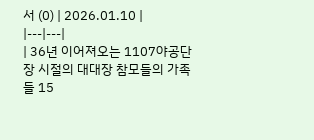서 (0) | 2026.01.10 |
|---|---|
| 36년 이어져오는 1107야공단장 시절의 대대장 참모들의 가족들 15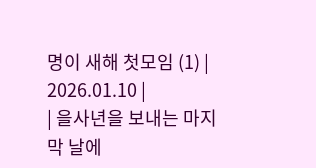명이 새해 첫모임 (1) | 2026.01.10 |
| 을사년을 보내는 마지막 날에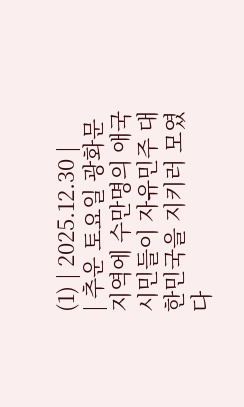(1) | 2025.12.30 |
| 추운 토요일 광화문지역에 수만명의 애국시민들이 자유민주 대한민국을 지키러 모였다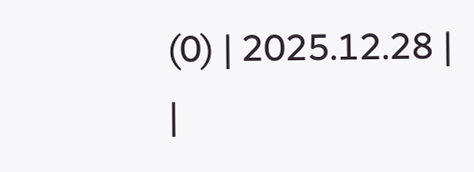(0) | 2025.12.28 |
|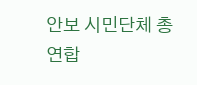안보 시민단체 총연합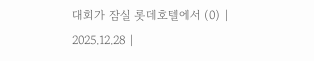대회가 잠실 롯데호텔에서 (0) | 2025.12.28 |